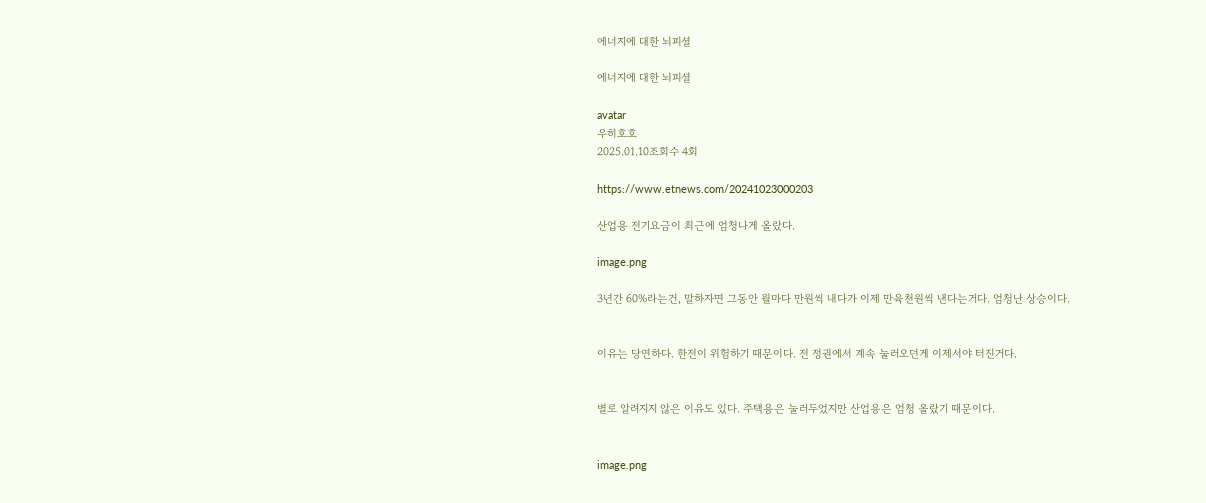에너지에 대한 뇌피셜

에너지에 대한 뇌피셜

avatar
우히호호
2025.01.10조회수 4회

https://www.etnews.com/20241023000203

산업용 전기요금이 최근에 엄청나게 올랐다.

image.png

3년간 60%라는건, 말하자면 그동안 월마다 만원씩 내다가 이제 만육천원씩 낸다는거다. 엄청난 상승이다.


이유는 당연하다. 한전이 위험하기 때문이다. 전 정권에서 계속 눌러오던게 이제서야 터진거다.


별로 알려지지 않은 이유도 있다. 주택용은 눌러두었지만 산업용은 엄청 올랐기 때문이다.


image.png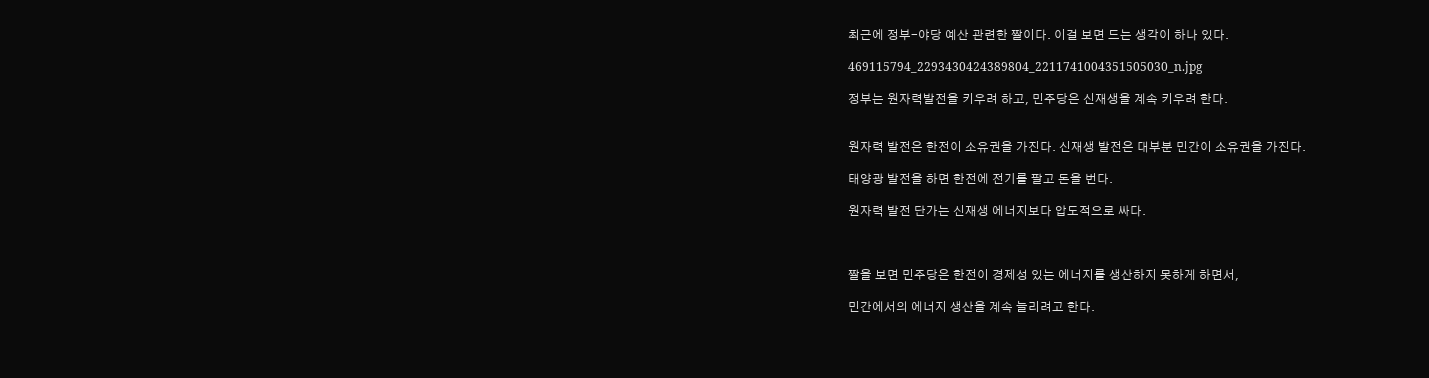최근에 정부-야당 예산 관련한 짤이다. 이걸 보면 드는 생각이 하나 있다.

469115794_2293430424389804_2211741004351505030_n.jpg

정부는 원자력발전을 키우려 하고, 민주당은 신재생을 계속 키우려 한다.


원자력 발전은 한전이 소유권을 가진다. 신재생 발전은 대부분 민간이 소유권을 가진다.

태양광 발전을 하면 한전에 전기를 팔고 돈을 번다.

원자력 발전 단가는 신재생 에너지보다 압도적으로 싸다.



짤을 보면 민주당은 한전이 경제성 있는 에너지를 생산하지 못하게 하면서,

민간에서의 에너지 생산을 계속 늘리려고 한다.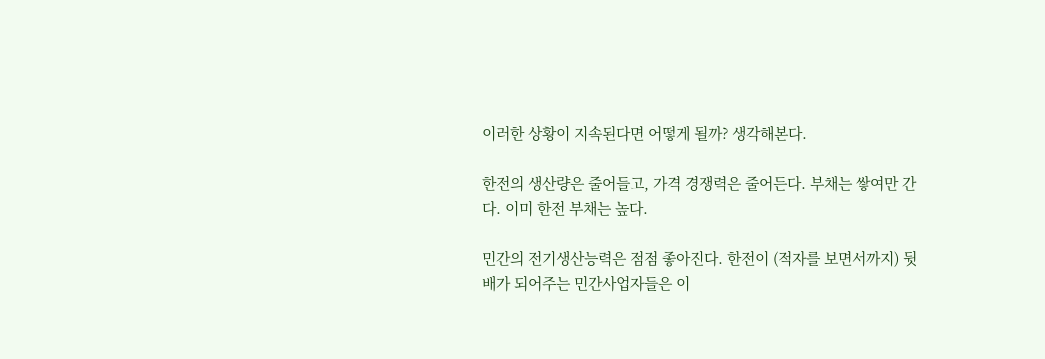이러한 상황이 지속된다면 어떻게 될까? 생각해본다.

한전의 생산량은 줄어들고, 가격 경쟁력은 줄어든다. 부채는 쌓여만 간다. 이미 한전 부채는 높다.

민간의 전기생산능력은 점점 좋아진다. 한전이 (적자를 보면서까지) 뒷배가 되어주는 민간사업자들은 이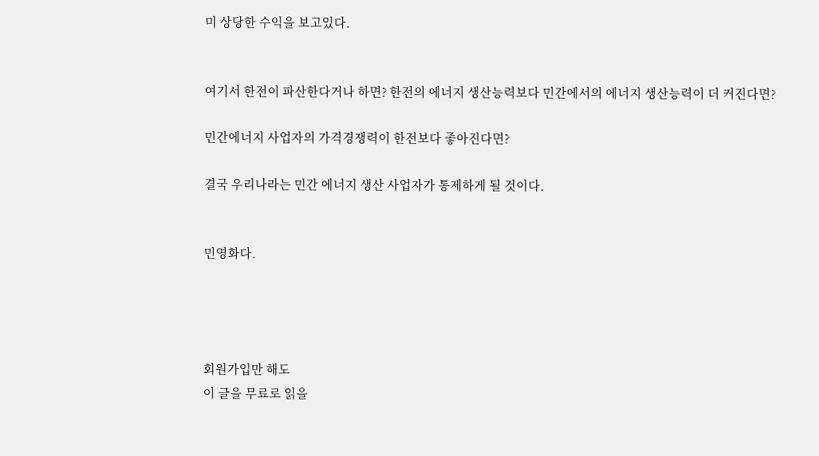미 상당한 수익을 보고있다.


여기서 한전이 파산한다거나 하면? 한전의 에너지 생산능력보다 민간에서의 에너지 생산능력이 더 커진다면?

민간에너지 사업자의 가격경쟁력이 한전보다 좋아진다면?

결국 우리나라는 민간 에너지 생산 사업자가 통제하게 될 것이다.


민영화다.




회원가입만 해도
이 글을 무료로 읽을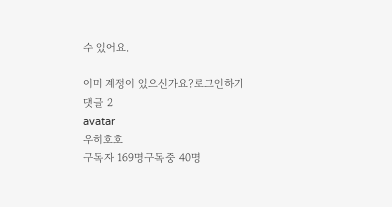수 있어요.

이미 계정이 있으신가요?로그인하기
댓글 2
avatar
우히호호
구독자 169명구독중 40명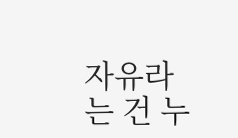자유라는 건 누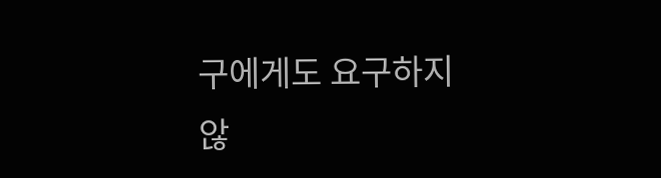구에게도 요구하지 않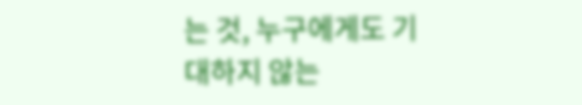는 것, 누구에게도 기대하지 않는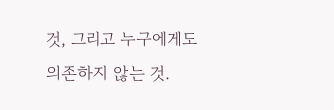것, 그리고 누구에게도 의존하지 않는 것.